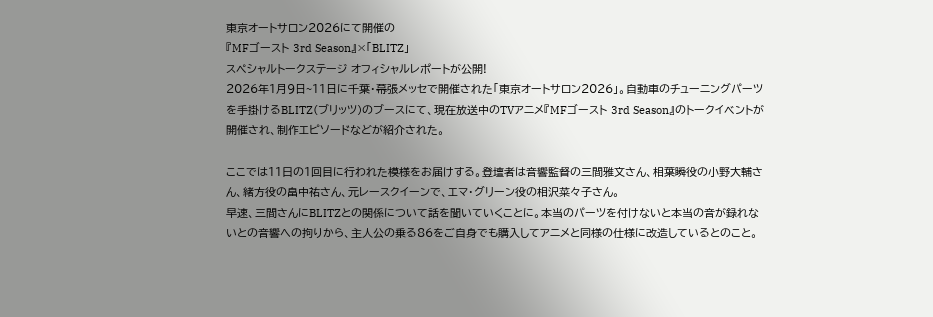東京オートサロン2026にて開催の
『MFゴースト 3rd Season』×「BLITZ」
スペシャルトークステージ オフィシャルレポートが公開!
2026年1⽉9⽇~11⽇に千葉・幕張メッセで開催された「東京オートサロン2026」。自動車のチューニングパーツを手掛けるBLITZ(ブリッツ)のブースにて、現在放送中のTVアニメ『MFゴースト 3rd Season』のトークイベントが開催され、制作エピソードなどが紹介された。

ここでは11日の1回目に行われた模様をお届けする。登壇者は音響監督の三間雅文さん、相葉瞬役の小野大輔さん、緒方役の畠中祐さん、元レースクイーンで、エマ・グリーン役の相沢菜々子さん。
早速、三間さんにBLITZとの関係について話を聞いていくことに。本当のパーツを付けないと本当の音が録れないとの音響への拘りから、主人公の乗る86をご自身でも購入してアニメと同様の仕様に改造しているとのこと。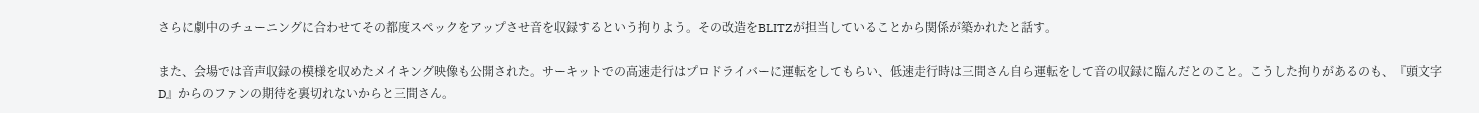さらに劇中のチューニングに合わせてその都度スペックをアップさせ音を収録するという拘りよう。その改造をBLITZが担当していることから関係が築かれたと話す。

また、会場では音声収録の模様を収めたメイキング映像も公開された。サーキットでの高速走行はプロドライバーに運転をしてもらい、低速走行時は三間さん自ら運転をして音の収録に臨んだとのこと。こうした拘りがあるのも、『頭文字D』からのファンの期待を裏切れないからと三間さん。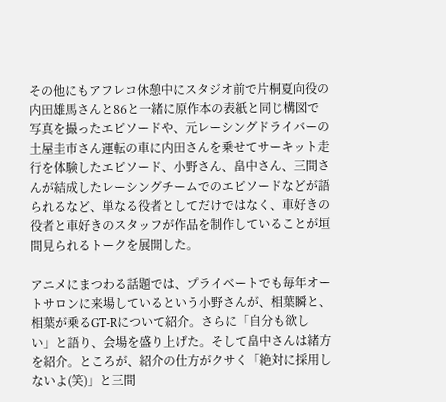その他にもアフレコ休憩中にスタジオ前で片桐夏向役の内田雄馬さんと86と一緒に原作本の表紙と同じ構図で写真を撮ったエピソードや、元レーシングドライバーの土屋圭市さん運転の車に内田さんを乗せてサーキット走行を体験したエピソード、小野さん、畠中さん、三間さんが結成したレーシングチームでのエピソードなどが語られるなど、単なる役者としてだけではなく、車好きの役者と車好きのスタッフが作品を制作していることが垣間見られるトークを展開した。

アニメにまつわる話題では、プライベートでも毎年オートサロンに来場しているという小野さんが、相葉瞬と、相葉が乗るGT-Rについて紹介。さらに「自分も欲しい」と語り、会場を盛り上げた。そして畠中さんは緒方を紹介。ところが、紹介の仕方がクサく「絶対に採用しないよ(笑)」と三間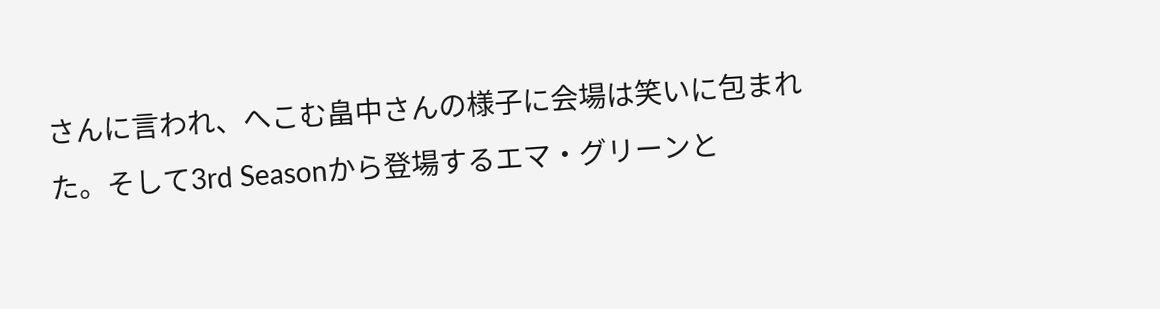さんに言われ、へこむ畠中さんの様子に会場は笑いに包まれた。そして3rd Seasonから登場するエマ・グリーンと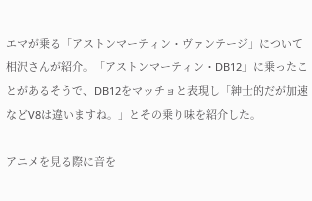エマが乗る「アストンマーティン・ヴァンテージ」について相沢さんが紹介。「アストンマーティン・DB12」に乗ったことがあるそうで、DB12をマッチョと表現し「紳士的だが加速などV8は違いますね。」とその乗り味を紹介した。

アニメを見る際に音を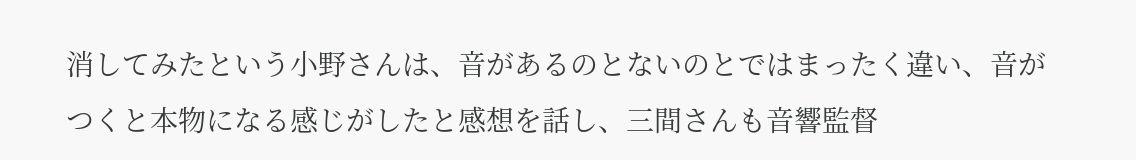消してみたという小野さんは、音があるのとないのとではまったく違い、音がつくと本物になる感じがしたと感想を話し、三間さんも音響監督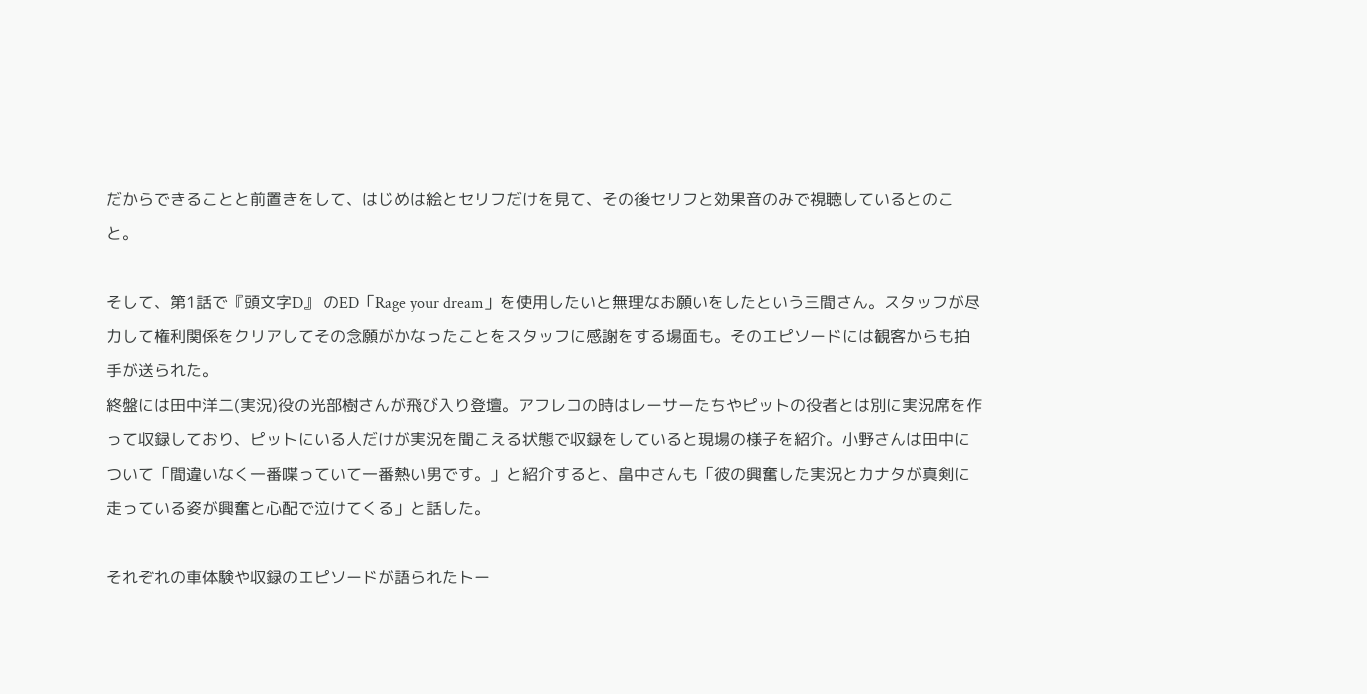だからできることと前置きをして、はじめは絵とセリフだけを見て、その後セリフと効果音のみで視聴しているとのこと。

そして、第1話で『頭文字D』 のED「Rage your dream」を使用したいと無理なお願いをしたという三間さん。スタッフが尽力して権利関係をクリアしてその念願がかなったことをスタッフに感謝をする場面も。そのエピソードには観客からも拍手が送られた。
終盤には田中洋二(実況)役の光部樹さんが飛び入り登壇。アフレコの時はレーサーたちやピットの役者とは別に実況席を作って収録しており、ピットにいる人だけが実況を聞こえる状態で収録をしていると現場の様子を紹介。小野さんは田中について「間違いなく一番喋っていて一番熱い男です。」と紹介すると、畠中さんも「彼の興奮した実況とカナタが真剣に走っている姿が興奮と心配で泣けてくる」と話した。

それぞれの車体験や収録のエピソードが語られたトー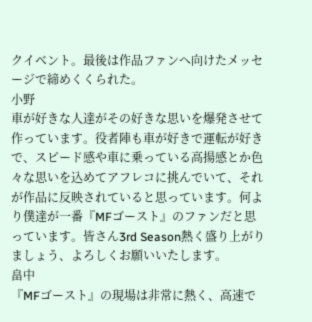クイベント。最後は作品ファンへ向けたメッセージで締めくくられた。
小野
車が好きな人達がその好きな思いを爆発させて作っています。役者陣も車が好きで運転が好きで、スピード感や車に乗っている高揚感とか色々な思いを込めてアフレコに挑んでいて、それが作品に反映されていると思っています。何より僕達が一番『MFゴースト』のファンだと思っています。皆さん3rd Season熱く盛り上がりましょう、よろしくお願いいたします。
畠中
『MFゴースト』の現場は非常に熱く、高速で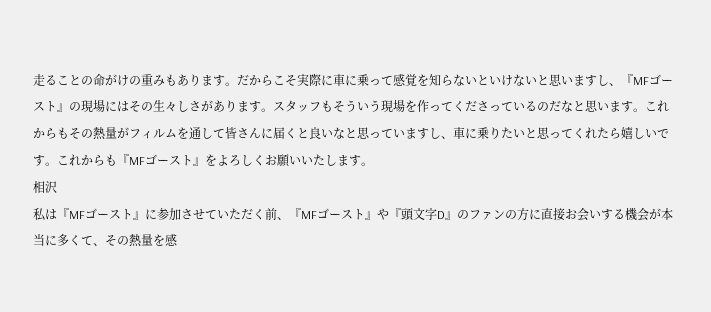走ることの命がけの重みもあります。だからこそ実際に車に乗って感覚を知らないといけないと思いますし、『MFゴースト』の現場にはその生々しさがあります。スタッフもそういう現場を作ってくださっているのだなと思います。これからもその熱量がフィルムを通して皆さんに届くと良いなと思っていますし、車に乗りたいと思ってくれたら嬉しいです。これからも『MFゴースト』をよろしくお願いいたします。
相沢
私は『MFゴースト』に参加させていただく前、『MFゴースト』や『頭文字D』のファンの方に直接お会いする機会が本当に多くて、その熱量を感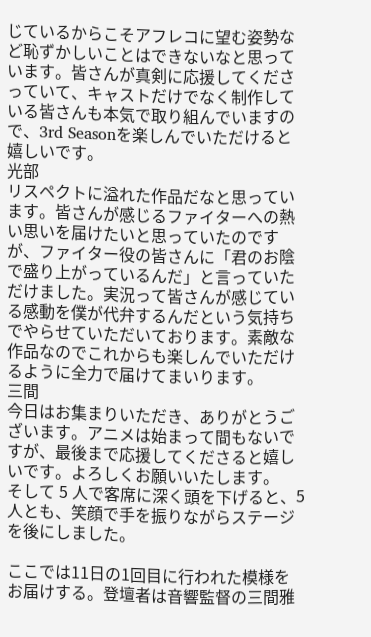じているからこそアフレコに望む姿勢など恥ずかしいことはできないなと思っています。皆さんが真剣に応援してくださっていて、キャストだけでなく制作している皆さんも本気で取り組んでいますので、3rd Seasonを楽しんでいただけると嬉しいです。
光部
リスペクトに溢れた作品だなと思っています。皆さんが感じるファイターへの熱い思いを届けたいと思っていたのですが、ファイター役の皆さんに「君のお陰で盛り上がっているんだ」と言っていただけました。実況って皆さんが感じている感動を僕が代弁するんだという気持ちでやらせていただいております。素敵な作品なのでこれからも楽しんでいただけるように全力で届けてまいります。
三間
今日はお集まりいただき、ありがとうございます。アニメは始まって間もないですが、最後まで応援してくださると嬉しいです。よろしくお願いいたします。
そして 5 人で客席に深く頭を下げると、5人とも、笑顔で手を振りながらステージを後にしました。

ここでは11日の1回目に行われた模様をお届けする。登壇者は音響監督の三間雅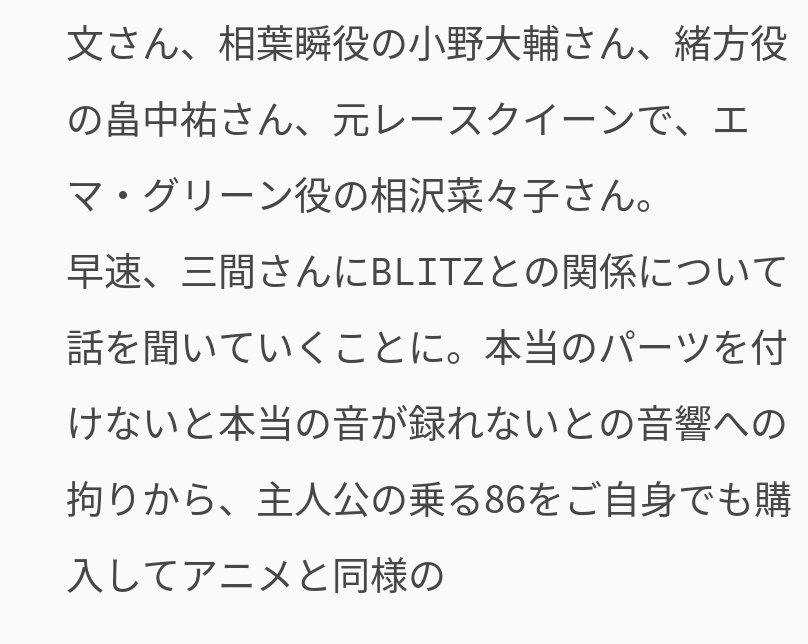文さん、相葉瞬役の小野大輔さん、緒方役の畠中祐さん、元レースクイーンで、エマ・グリーン役の相沢菜々子さん。
早速、三間さんにBLITZとの関係について話を聞いていくことに。本当のパーツを付けないと本当の音が録れないとの音響への拘りから、主人公の乗る86をご自身でも購入してアニメと同様の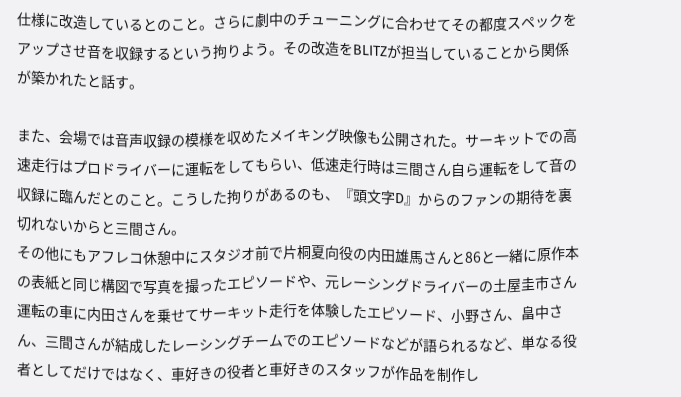仕様に改造しているとのこと。さらに劇中のチューニングに合わせてその都度スペックをアップさせ音を収録するという拘りよう。その改造をBLITZが担当していることから関係が築かれたと話す。

また、会場では音声収録の模様を収めたメイキング映像も公開された。サーキットでの高速走行はプロドライバーに運転をしてもらい、低速走行時は三間さん自ら運転をして音の収録に臨んだとのこと。こうした拘りがあるのも、『頭文字D』からのファンの期待を裏切れないからと三間さん。
その他にもアフレコ休憩中にスタジオ前で片桐夏向役の内田雄馬さんと86と一緒に原作本の表紙と同じ構図で写真を撮ったエピソードや、元レーシングドライバーの土屋圭市さん運転の車に内田さんを乗せてサーキット走行を体験したエピソード、小野さん、畠中さん、三間さんが結成したレーシングチームでのエピソードなどが語られるなど、単なる役者としてだけではなく、車好きの役者と車好きのスタッフが作品を制作し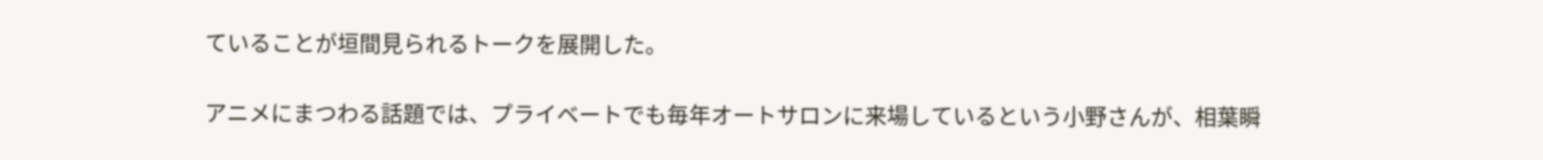ていることが垣間見られるトークを展開した。

アニメにまつわる話題では、プライベートでも毎年オートサロンに来場しているという小野さんが、相葉瞬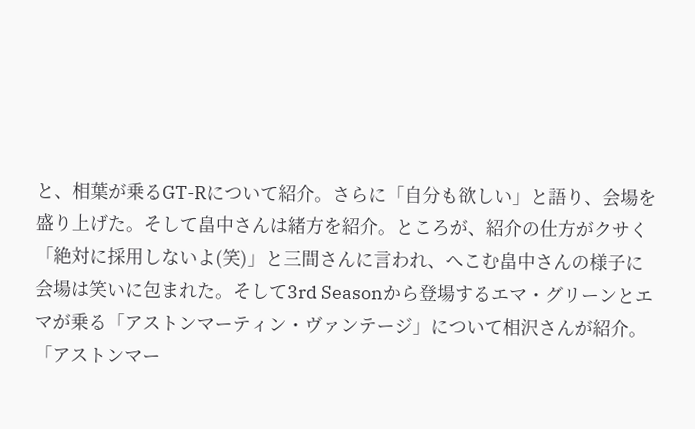と、相葉が乗るGT-Rについて紹介。さらに「自分も欲しい」と語り、会場を盛り上げた。そして畠中さんは緒方を紹介。ところが、紹介の仕方がクサく「絶対に採用しないよ(笑)」と三間さんに言われ、へこむ畠中さんの様子に会場は笑いに包まれた。そして3rd Seasonから登場するエマ・グリーンとエマが乗る「アストンマーティン・ヴァンテージ」について相沢さんが紹介。「アストンマー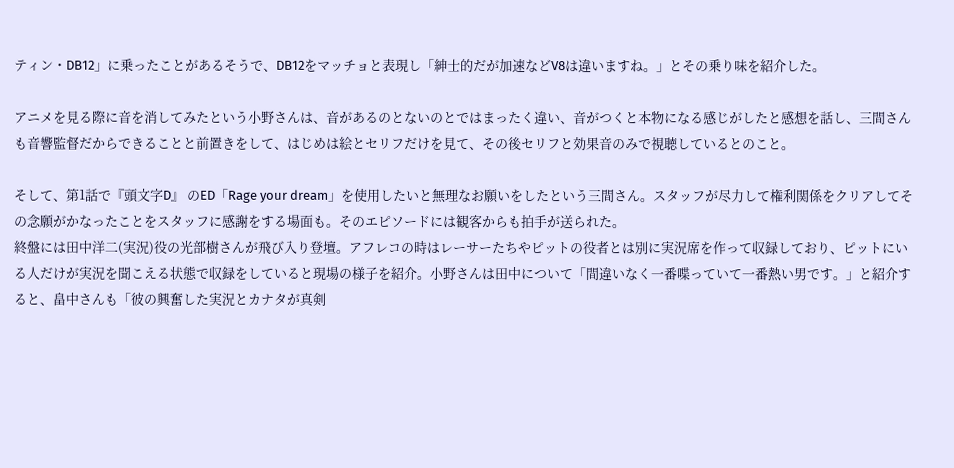ティン・DB12」に乗ったことがあるそうで、DB12をマッチョと表現し「紳士的だが加速などV8は違いますね。」とその乗り味を紹介した。

アニメを見る際に音を消してみたという小野さんは、音があるのとないのとではまったく違い、音がつくと本物になる感じがしたと感想を話し、三間さんも音響監督だからできることと前置きをして、はじめは絵とセリフだけを見て、その後セリフと効果音のみで視聴しているとのこと。

そして、第1話で『頭文字D』 のED「Rage your dream」を使用したいと無理なお願いをしたという三間さん。スタッフが尽力して権利関係をクリアしてその念願がかなったことをスタッフに感謝をする場面も。そのエピソードには観客からも拍手が送られた。
終盤には田中洋二(実況)役の光部樹さんが飛び入り登壇。アフレコの時はレーサーたちやピットの役者とは別に実況席を作って収録しており、ピットにいる人だけが実況を聞こえる状態で収録をしていると現場の様子を紹介。小野さんは田中について「間違いなく一番喋っていて一番熱い男です。」と紹介すると、畠中さんも「彼の興奮した実況とカナタが真剣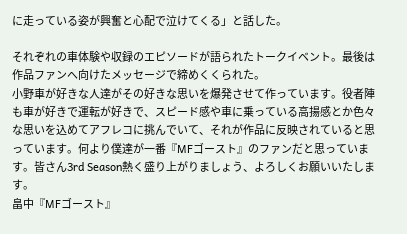に走っている姿が興奮と心配で泣けてくる」と話した。

それぞれの車体験や収録のエピソードが語られたトークイベント。最後は作品ファンへ向けたメッセージで締めくくられた。
小野車が好きな人達がその好きな思いを爆発させて作っています。役者陣も車が好きで運転が好きで、スピード感や車に乗っている高揚感とか色々な思いを込めてアフレコに挑んでいて、それが作品に反映されていると思っています。何より僕達が一番『MFゴースト』のファンだと思っています。皆さん3rd Season熱く盛り上がりましょう、よろしくお願いいたします。
畠中『MFゴースト』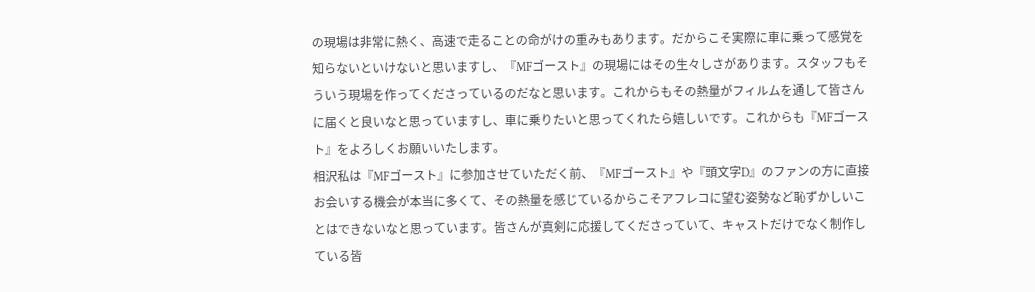の現場は非常に熱く、高速で走ることの命がけの重みもあります。だからこそ実際に車に乗って感覚を知らないといけないと思いますし、『MFゴースト』の現場にはその生々しさがあります。スタッフもそういう現場を作ってくださっているのだなと思います。これからもその熱量がフィルムを通して皆さんに届くと良いなと思っていますし、車に乗りたいと思ってくれたら嬉しいです。これからも『MFゴースト』をよろしくお願いいたします。
相沢私は『MFゴースト』に参加させていただく前、『MFゴースト』や『頭文字D』のファンの方に直接お会いする機会が本当に多くて、その熱量を感じているからこそアフレコに望む姿勢など恥ずかしいことはできないなと思っています。皆さんが真剣に応援してくださっていて、キャストだけでなく制作している皆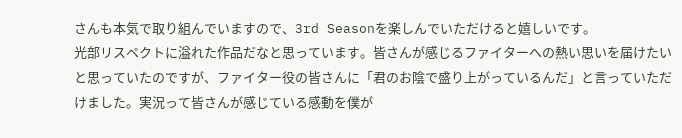さんも本気で取り組んでいますので、3rd Seasonを楽しんでいただけると嬉しいです。
光部リスペクトに溢れた作品だなと思っています。皆さんが感じるファイターへの熱い思いを届けたいと思っていたのですが、ファイター役の皆さんに「君のお陰で盛り上がっているんだ」と言っていただけました。実況って皆さんが感じている感動を僕が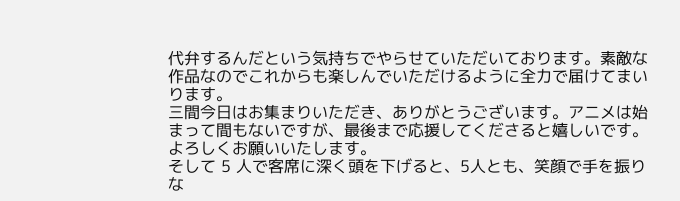代弁するんだという気持ちでやらせていただいております。素敵な作品なのでこれからも楽しんでいただけるように全力で届けてまいります。
三間今日はお集まりいただき、ありがとうございます。アニメは始まって間もないですが、最後まで応援してくださると嬉しいです。よろしくお願いいたします。
そして 5 人で客席に深く頭を下げると、5人とも、笑顔で手を振りな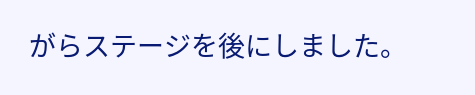がらステージを後にしました。